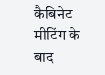कैबिनेट मीटिंग के बाद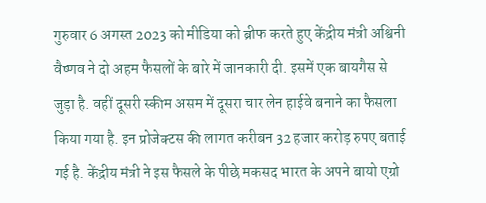गुरुवार 6 अगस्त 2023 को मीडिया को ब्रीफ करते हुए केंद्रीय मंत्री अश्विनी वैष्णव ने दो अहम फैसलों के बारे में जानकारी दी. इसमें एक बायगैस से जुड़ा है. वहीं दूसरी स्कीम असम में दूसरा चार लेन हाईवे बनाने का फैसला किया गया है. इन प्रोजेक्टस की लागत करीबन 32 हजार करोड़ रुपए बताई गई है. केंद्रीय मंत्री ने इस फैसले के पीछे मकसद भारत के अपने बायो एग्रो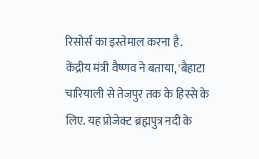रिसोर्स का इस्तेमाल करना है.
केंद्रीय मंत्री वैष्णव ने बताया, 'बैहाटा चारियाली से तेजपुर तक के हिस्से के लिए. यह प्रोजेक्ट ब्रह्मपुत्र नदी के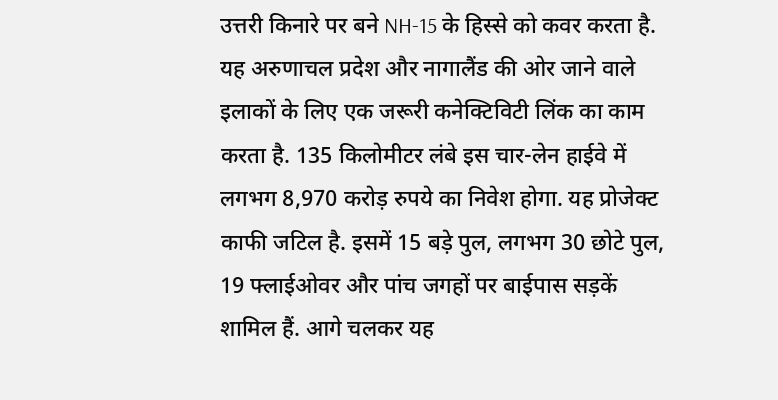उत्तरी किनारे पर बने NH-15 के हिस्से को कवर करता है. यह अरुणाचल प्रदेश और नागालैंड की ओर जाने वाले इलाकों के लिए एक जरूरी कनेक्टिविटी लिंक का काम करता है. 135 किलोमीटर लंबे इस चार-लेन हाईवे में लगभग 8,970 करोड़ रुपये का निवेश होगा. यह प्रोजेक्ट काफी जटिल है. इसमें 15 बड़े पुल, लगभग 30 छोटे पुल, 19 फ्लाईओवर और पांच जगहों पर बाईपास सड़कें शामिल हैं. आगे चलकर यह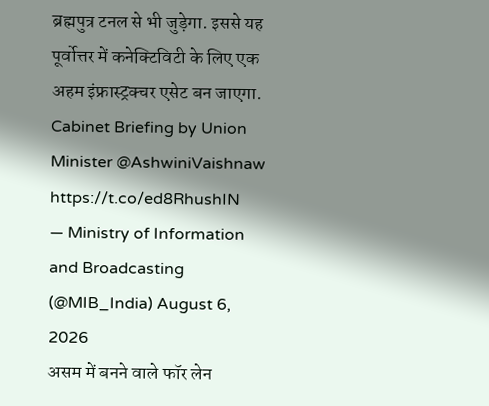ब्रह्मपुत्र टनल से भी जुड़ेगा. इससे यह पूर्वोत्तर में कनेक्टिविटी के लिए एक अहम इंफ्रास्ट्रक्चर एसेट बन जाएगा.
Cabinet Briefing by Union Minister @AshwiniVaishnaw https://t.co/ed8RhushIN
— Ministry of Information and Broadcasting (@MIB_India) August 6, 2026
असम में बनने वाले फॉर लेन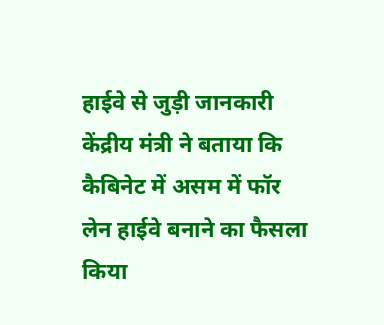हाईवे से जुड़ी जानकारी
केंद्रीय मंत्री ने बताया कि कैबिनेट में असम में फॉर लेन हाईवे बनाने का फैसला किया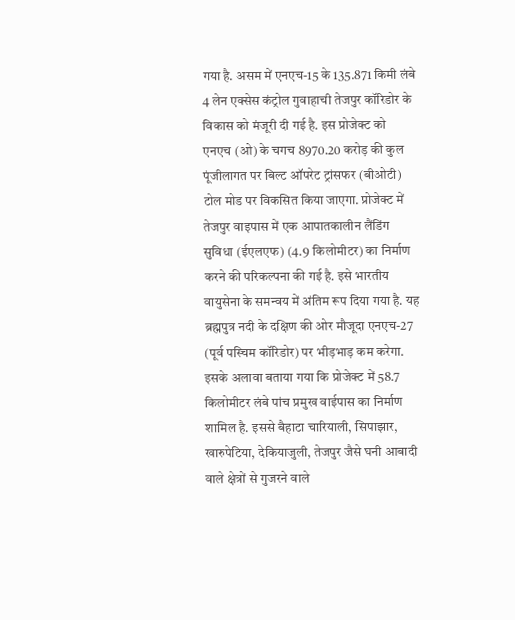गया है. असम में एनएच-15 के 135.871 किमी लंबे 4 लेन एक्सेस कंट्रोल गुवाहाची तेजपुर कॉरिडोर के विकास को मंजूरी दी गई है. इस प्रोजेक्ट को एनएच (ओ) के चगच 8970.20 करोड़ की कुल पूंजीलागत पर बिल्ट ऑपरेट ट्रांसफर (बीओटी) टोल मोड पर विकसित किया जाएगा. प्रोजेक्ट में तेजपुर वाइपास में एक आपातकालीन लैंडिंग सुविधा (ईएलएफ) (4.9 किलोमीटर) का निर्माण करने की परिकल्पना की गई है. इसे भारतीय वायुसेना के समन्वय में अंतिम रूप दिया गया है. यह ब्रह्मपुत्र नदी के दक्षिण की ओर मौजूदा एनएच-27 (पूर्व पस्चिम कॉरिडोर) पर भीड़भाड़ कम करेगा.
इसके अलावा बताया गया कि प्रोजेक्ट में 58.7 किलोमीटर लंबे पांच प्रमुख वाईपास का निर्माण शामिल है. इससे बैहाटा चारियाली, सिपाझार, खारुपेटिया, देकियाजुली, तेजपुर जैसे घनी आबादी वाले क्षेत्रों से गुजरने वाले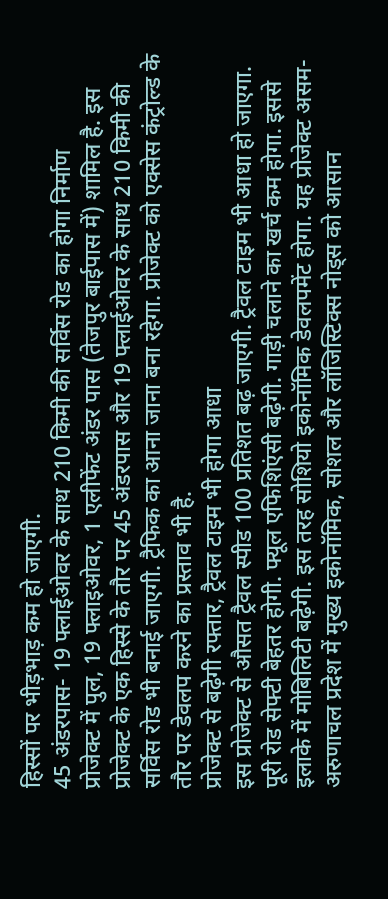हिस्सों पर भीड़भाड़ कम हो जाएगी.
45 अंडरपास- 19 फ्लाईओवर के साथ 210 किमी की सर्विस रोड का होगा निर्माण
प्रोजेक्ट में पुल, 19 फ्लाइओवर, 1 एलीफेंट अंडर पास (तेजपुर बाईपास में) शामिल है. इस प्रोजेक्ट के एक हिस्से के तौर पर 45 अंडरपास और 19 फ्लाईओवर के साथ 210 किमी की सर्विस रोड भी बनाई जाएगी. ट्रैफिक का आना जाना बना रहेगा. प्रोजेक्ट को एक्सेस कंट्रोल्ड के तौर पर डेवलप करने का प्रस्ताव भी है.
प्रोजेक्ट से बढ़ेगी रफ्तार, ट्रैवल टाइम भी होगा आधा
इस प्रोजेक्ट से औसत ट्रैवल स्पीड 100 प्रतिशत बढ़ जाएगी. ट्रैवल टाइम भी आधा हो जाएगा. पूरी रोड सेफ्टी बेहतर होगी. फ्यूल एफिशिएंसी बढ़ेगी. गाड़ी चलाने का खर्च कम होगा. इससे इलाके में मोबिलिटी बढ़ेगी. इस तरह सोशियो इकोनॉमिक डेवलपमेंट होगा. यह प्रोजेक्ट असम-अरुणाचल प्रदेश में मुख्य इकोनॉमिक, सोशल और लॉजिस्टिक्स नोड्स को आसान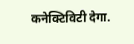कनेक्टिविटी देगा.